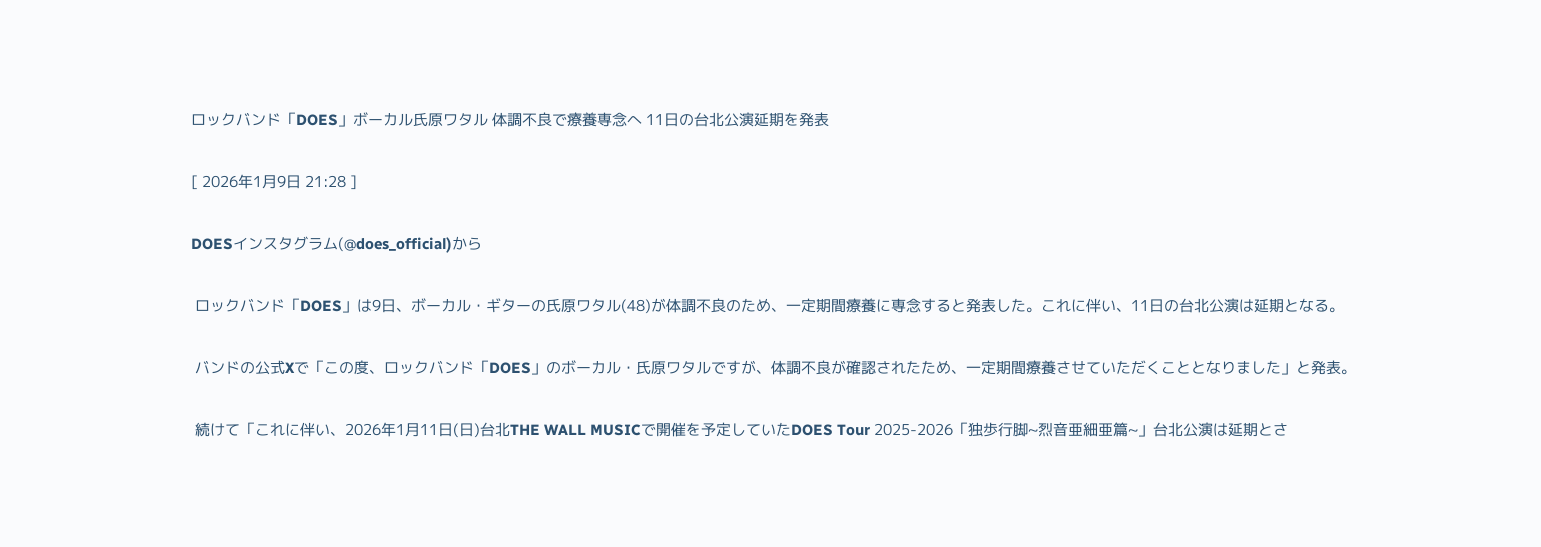ロックバンド「DOES」ボーカル氏原ワタル 体調不良で療養専念へ 11日の台北公演延期を発表

[ 2026年1月9日 21:28 ]

DOESインスタグラム(@does_official)から

 ロックバンド「DOES」は9日、ボーカル・ギターの氏原ワタル(48)が体調不良のため、一定期間療養に専念すると発表した。これに伴い、11日の台北公演は延期となる。

 バンドの公式Xで「この度、ロックバンド「DOES」のボーカル・氏原ワタルですが、体調不良が確認されたため、一定期間療養させていただくこととなりました」と発表。

 続けて「これに伴い、2026年1月11日(日)台北THE WALL MUSICで開催を予定していたDOES Tour 2025-2026「独歩行脚~烈音亜細亜篇~」台北公演は延期とさ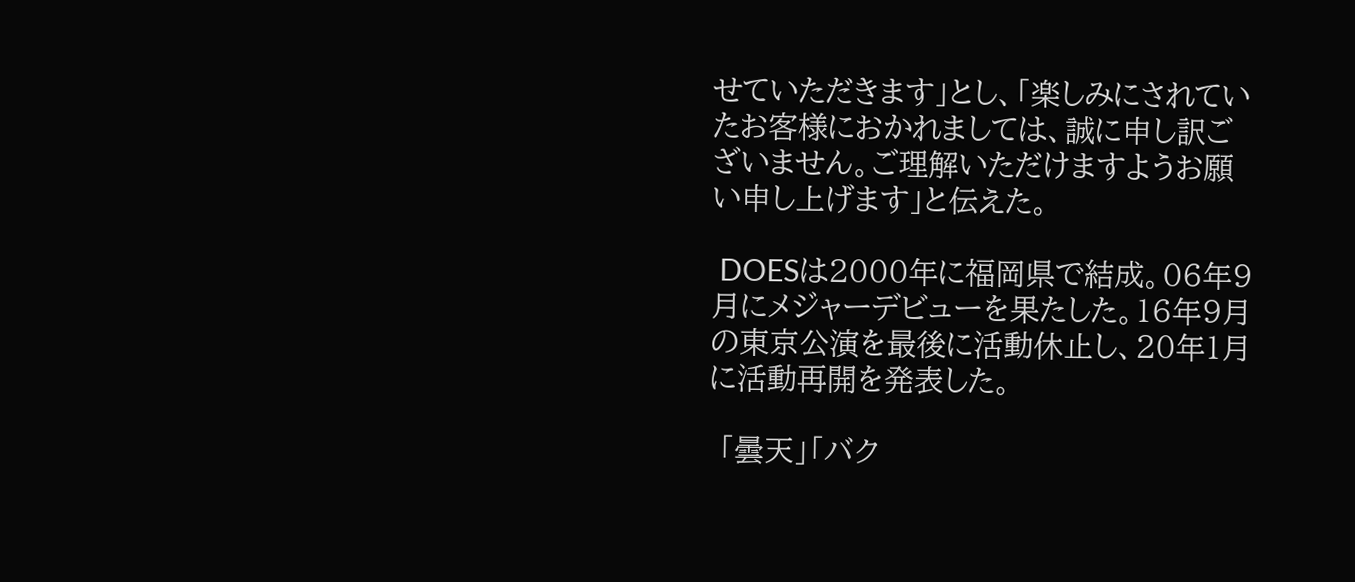せていただきます」とし、「楽しみにされていたお客様におかれましては、誠に申し訳ございません。ご理解いただけますようお願い申し上げます」と伝えた。

 DOESは2000年に福岡県で結成。06年9月にメジャーデビューを果たした。16年9月の東京公演を最後に活動休止し、20年1月に活動再開を発表した。

 「曇天」「バク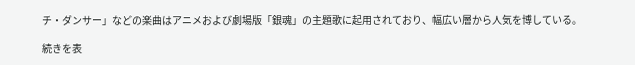チ・ダンサー」などの楽曲はアニメおよび劇場版「銀魂」の主題歌に起用されており、幅広い層から人気を博している。

続きを表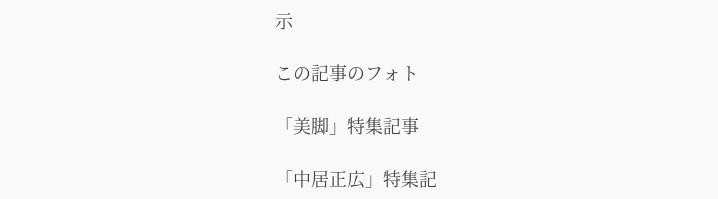示

この記事のフォト

「美脚」特集記事

「中居正広」特集記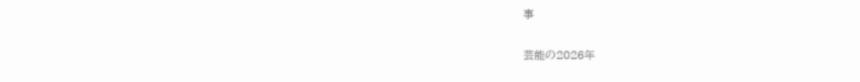事

芸能の2026年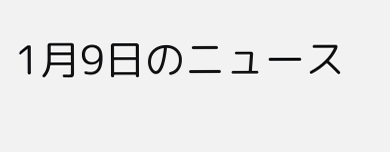1月9日のニュース